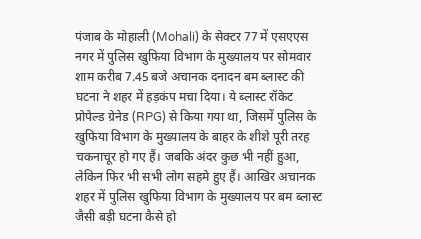पंजाब के मोहाली (Mohali) के सेक्टर 77 में एसएएस नगर में पुलिस खुफिया विभाग के मुख्यालय पर सोमवार शाम करीब 7.45 बजे अचानक दनादन बम ब्लास्ट की घटना ने शहर में हड़कंप मचा दिया। ये ब्लास्ट रॉकेट प्रोपेल्ड ग्रेनेड (RPG) से किया गया था, जिसमें पुलिस के खुफिया विभाग के मुख्यालय के बाहर के शीशे पूरी तरह चकनाचूर हो गए हैं। जबकि अंदर कुछ भी नहीं हुआ, लेकिन फिर भी सभी लोग सहमे हुए हैं। आखिर अचानक शहर में पुलिस खुफिया विभाग के मुख्यालय पर बम ब्लास्ट जैसी बड़ी घटना कैसे हो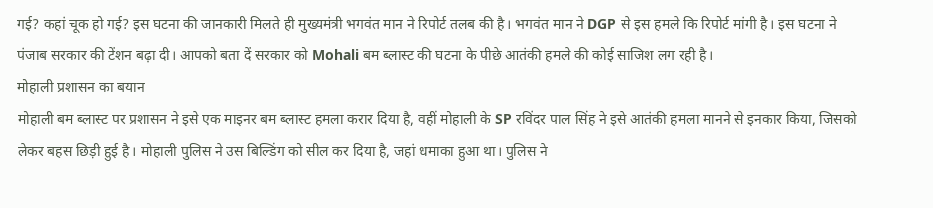गई? कहां चूक हो गई? इस घटना की जानकारी मिलते ही मुख्यमंत्री भगवंत मान ने रिपोर्ट तलब की है। भगवंत मान ने DGP से इस हमले कि रिपोर्ट मांगी है। इस घटना ने पंजाब सरकार की टेंशन बढ़ा दी। आपको बता दें सरकार को Mohali बम ब्लास्ट की घटना के पीछे आतंकी हमले की कोई साजिश लग रही है।
मोहाली प्रशासन का बयान
मोहाली बम ब्लास्ट पर प्रशासन ने इसे एक माइनर बम ब्लास्ट हमला करार दिया है, वहीं मोहाली के SP रविंदर पाल सिंह ने इसे आतंकी हमला मानने से इनकार किया, जिसको लेकर बहस छिड़ी हुई है। मोहाली पुलिस ने उस बिल्डिंग को सील कर दिया है, जहां धमाका हुआ था। पुलिस ने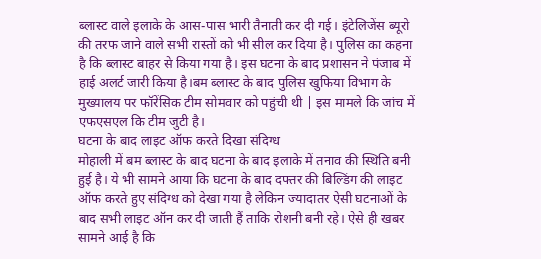ब्लास्ट वाले इलाके के आस-पास भारी तैनाती कर दी गई। इंटेलिजेंस ब्यूरो की तरफ जाने वाले सभी रास्तों को भी सील कर दिया है। पुलिस का कहना है कि ब्लास्ट बाहर से किया गया है। इस घटना के बाद प्रशासन ने पंजाब में हाई अलर्ट जारी किया है।बम ब्लास्ट के बाद पुलिस खुफिया विभाग के मुख्यालय पर फॉरेंसिक टीम सोमवार को पहुंची थी | इस मामले कि जांच में एफएसएल कि टीम जुटी है।
घटना के बाद लाइट ऑफ करते दिखा संदिग्ध
मोहाली में बम ब्लास्ट के बाद घटना के बाद इलाके में तनाव की स्थिति बनी हुई है। ये भी सामने आया कि घटना के बाद दफ्तर की बिल्डिंग की लाइट ऑफ करते हुए संदिग्ध को देखा गया है लेकिन ज्यादातर ऐसी घटनाओं के बाद सभी लाइट ऑन कर दी जाती हैं ताकि रोशनी बनी रहे। ऐसे ही खबर सामने आई है कि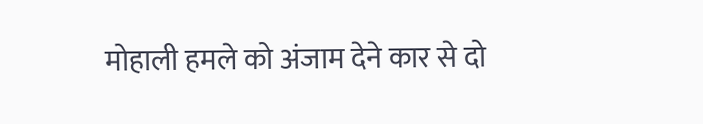मोहाली हमले को अंजाम देने कार से दो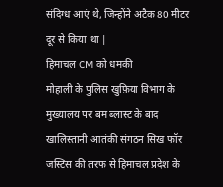संदिग्ध आएं थे, जिन्होंने अटैक 80 मीटर दूर से किया था |
हिमाचल CM को धमकी
मोहाली के पुलिस खुफ़िया विभाग के मुख्यालय पर बम ब्लास्ट के बाद खालिस्तानी आतंकी संगठन सिख फॉर जस्टिस की तरफ से हिमाचल प्रदेश के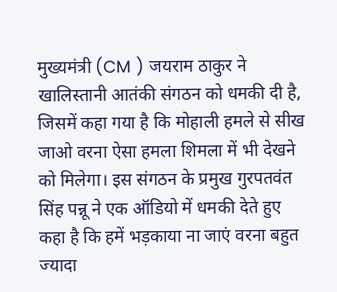मुख्यमंत्री (CM ) जयराम ठाकुर ने खालिस्तानी आतंकी संगठन को धमकी दी है, जिसमें कहा गया है कि मोहाली हमले से सीख जाओ वरना ऐसा हमला शिमला में भी देखने को मिलेगा। इस संगठन के प्रमुख गुरपतवंत सिंह पन्नू ने एक ऑडियो में धमकी देते हुए कहा है कि हमें भड़काया ना जाएं वरना बहुत ज्यादा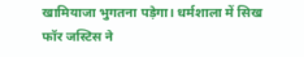खामियाजा भुगतना पड़ेगा। धर्मशाला में सिख फॉर जस्टिस ने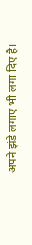अपने झंडे लगाए भी लगा दिए है।